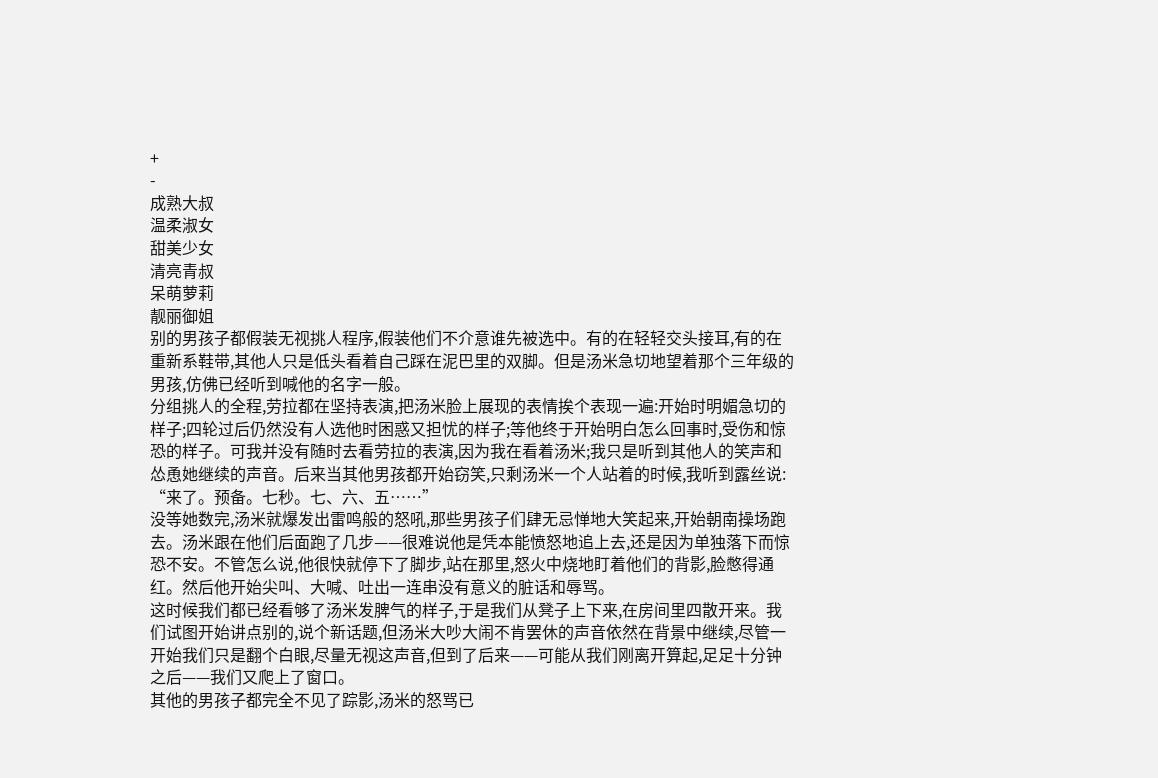+
-
成熟大叔
温柔淑女
甜美少女
清亮青叔
呆萌萝莉
靓丽御姐
别的男孩子都假装无视挑人程序,假装他们不介意谁先被选中。有的在轻轻交头接耳,有的在重新系鞋带,其他人只是低头看着自己踩在泥巴里的双脚。但是汤米急切地望着那个三年级的男孩,仿佛已经听到喊他的名字一般。
分组挑人的全程,劳拉都在坚持表演,把汤米脸上展现的表情挨个表现一遍:开始时明媚急切的样子;四轮过后仍然没有人选他时困惑又担忧的样子;等他终于开始明白怎么回事时,受伤和惊恐的样子。可我并没有随时去看劳拉的表演,因为我在看着汤米;我只是听到其他人的笑声和怂恿她继续的声音。后来当其他男孩都开始窃笑,只剩汤米一个人站着的时候,我听到露丝说:
“来了。预备。七秒。七、六、五……”
没等她数完,汤米就爆发出雷鸣般的怒吼,那些男孩子们肆无忌惮地大笑起来,开始朝南操场跑去。汤米跟在他们后面跑了几步——很难说他是凭本能愤怒地追上去,还是因为单独落下而惊恐不安。不管怎么说,他很快就停下了脚步,站在那里,怒火中烧地盯着他们的背影,脸憋得通红。然后他开始尖叫、大喊、吐出一连串没有意义的脏话和辱骂。
这时候我们都已经看够了汤米发脾气的样子,于是我们从凳子上下来,在房间里四散开来。我们试图开始讲点别的,说个新话题,但汤米大吵大闹不肯罢休的声音依然在背景中继续,尽管一开始我们只是翻个白眼,尽量无视这声音,但到了后来——可能从我们刚离开算起,足足十分钟之后——我们又爬上了窗口。
其他的男孩子都完全不见了踪影,汤米的怒骂已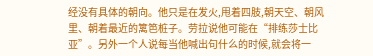经没有具体的朝向。他只是在发火,甩着四肢,朝天空、朝风里、朝着最近的篱笆桩子。劳拉说他可能在“排练莎士比亚”。另外一个人说每当他喊出句什么的时候,就会将一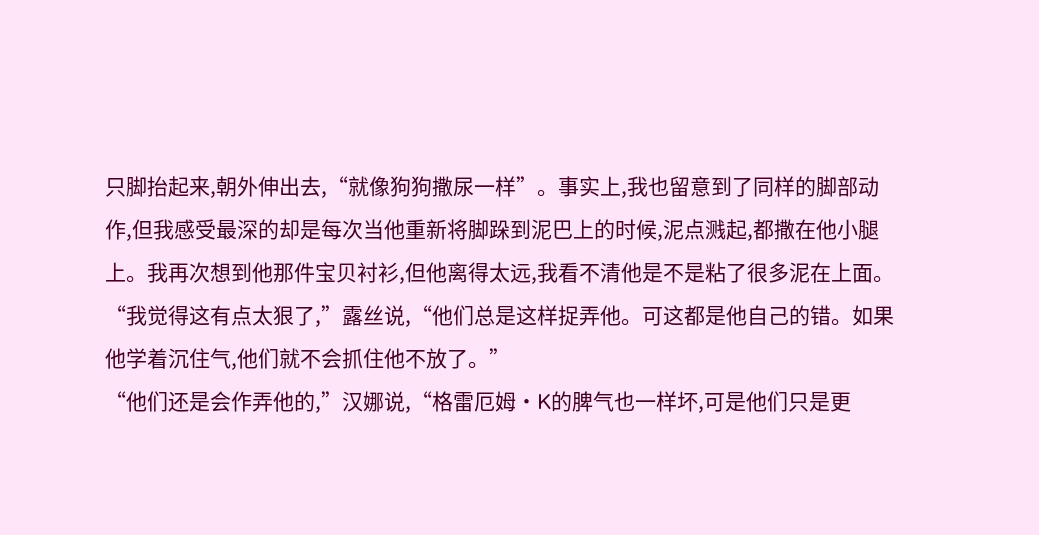只脚抬起来,朝外伸出去,“就像狗狗撒尿一样”。事实上,我也留意到了同样的脚部动作,但我感受最深的却是每次当他重新将脚跺到泥巴上的时候,泥点溅起,都撒在他小腿上。我再次想到他那件宝贝衬衫,但他离得太远,我看不清他是不是粘了很多泥在上面。
“我觉得这有点太狠了,”露丝说,“他们总是这样捉弄他。可这都是他自己的错。如果他学着沉住气,他们就不会抓住他不放了。”
“他们还是会作弄他的,”汉娜说,“格雷厄姆·K的脾气也一样坏,可是他们只是更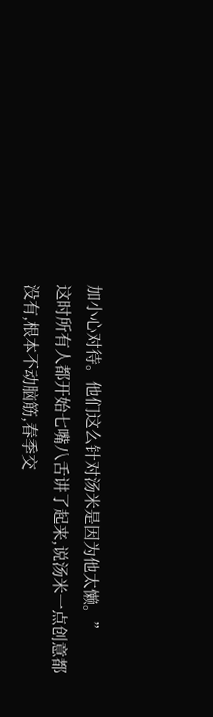加小心对待。他们这么针对汤米是因为他太懒。”
这时所有人都开始七嘴八舌讲了起来,说汤米一点创意都没有,根本不动脑筋,春季交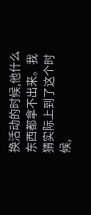换活动的时候,他什么东西都拿不出来。我猜实际上到了这个时候,